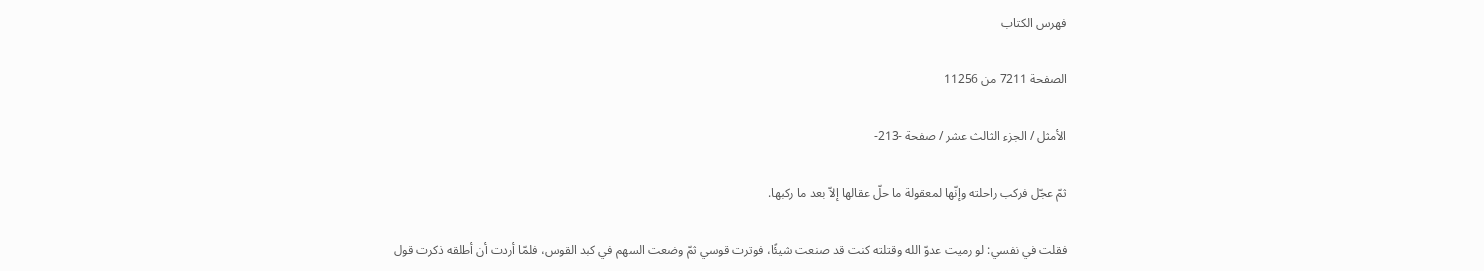فهرس الكتاب

الصفحة 7211 من 11256

الأمثل / الجزء الثالث عشر / صفحة -213-

ثمّ عجّل فركب راحلته وإنّها لمعقولة ما حلّ عقالها إلاّ بعد ما ركبها.

فقلت في نفسي: لو رميت عدوّ الله وقتلته كنت قد صنعت شيئًا، فوترت قوسي ثمّ وضعت السهم في كبد القوس، فلمّا أردت أن أطلقه ذكرت قول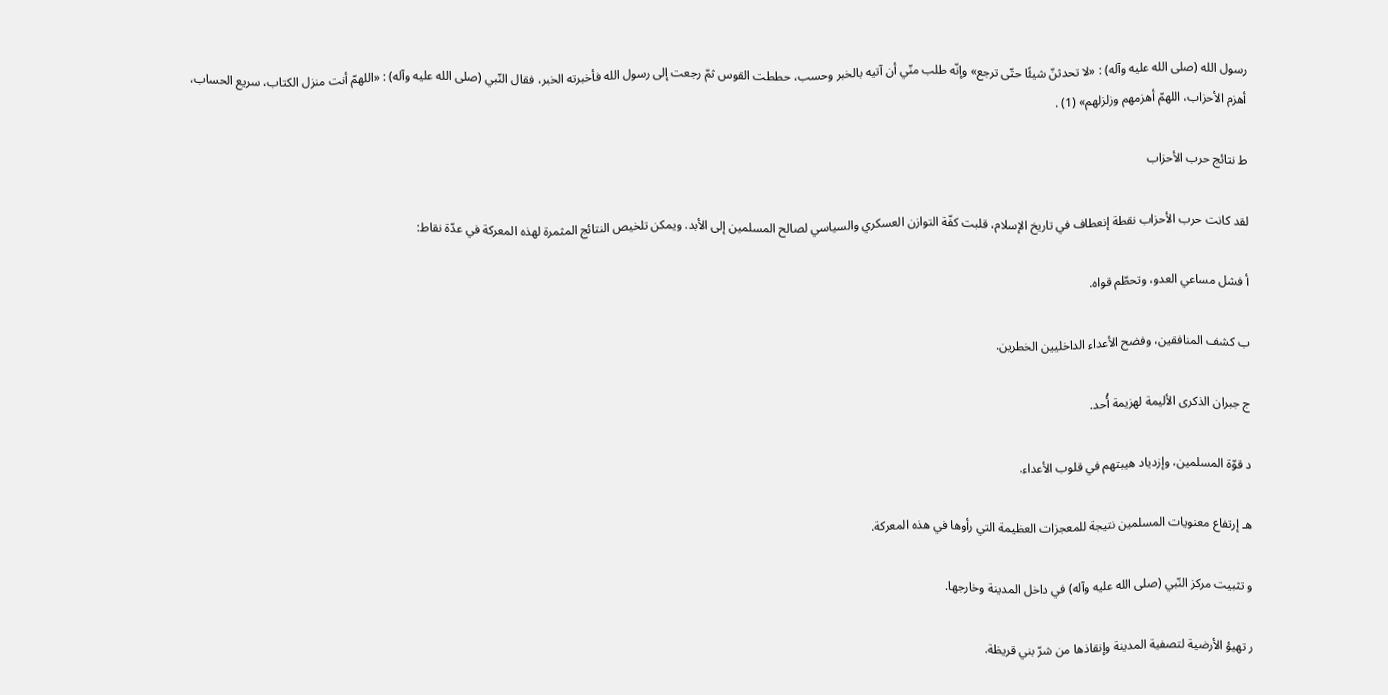رسول الله (صلى الله عليه وآله) : «لا تحدثنّ شيئًا حتّى ترجع» وإنّه طلب منّي أن آتيه بالخبر وحسب، حططت القوس ثمّ رجعت إلى رسول الله فأخبرته الخبر، فقال النّبي (صلى الله عليه وآله) : «اللهمّ أنت منزل الكتاب، سريع الحساب، أهزم الأحزاب، اللهمّ أهزمهم وزلزلهم» (1) .

ط نتائج حرب الأحزاب

لقد كانت حرب الأحزاب نقطة إنعطاف في تاريخ الإسلام، قلبت كفّة التوازن العسكري والسياسي لصالح المسلمين إلى الأبد. ويمكن تلخيص النتائج المثمرة لهذه المعركة في عدّة نقاط:

أ فشل مساعي العدو، وتحطّم قواه.

ب كشف المنافقين، وفضح الأعداء الداخليين الخطرين.

ج جبران الذكرى الأليمة لهزيمة أُحد.

د قوّة المسلمين، وإزدياد هيبتهم في قلوب الأعداء.

هـ إرتفاع معنويات المسلمين نتيجة للمعجزات العظيمة التي رأوها في هذه المعركة.

و تثبيت مركز النّبي (صلى الله عليه وآله) في داخل المدينة وخارجها.

ر تهيؤ الأرضية لتصفية المدينة وإنقاذها من شرّ بني قريظة.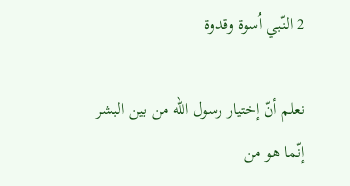2 النّبي اُسوة وقدوة

نعلم أنّ إختيار رسول الله من بين البشر إنّما هو من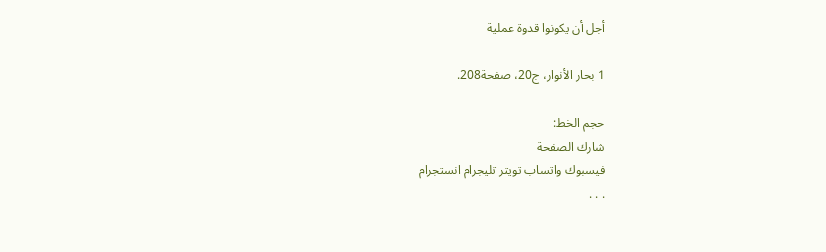أجل أن يكونوا قدوة عملية

1 بحار الأنوار، ج20، صفحة208.

حجم الخط:
شارك الصفحة
فيسبوك واتساب تويتر تليجرام انستجرام
. . .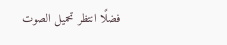فضلًا انتظر تحميل الصوت